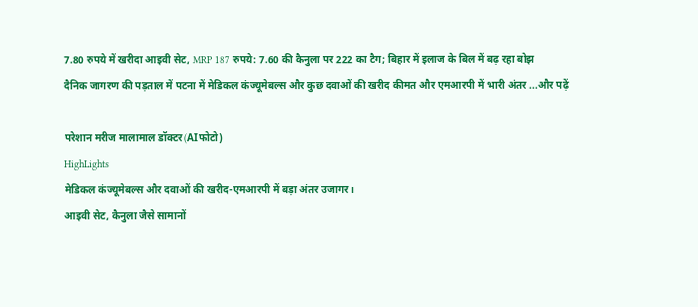7.80 रुपये में खरीदा आइवी सेट, MRP 187 रुपये: 7.60 की कैनुला पर 222 का टैग; बिहार में इलाज के बिल में बढ़ रहा बोझ
दैनिक जागरण की पड़ताल में पटना में मेडिकल कंज्यूमेबल्स और कुछ दवाओं की खरीद कीमत और एमआरपी में भारी अंतर ...और पढ़ें

परेशान मरीज मालामाल डॉक्टर(AIफोटो)
HighLights
मेडिकल कंज्यूमेबल्स और दवाओं की खरीद-एमआरपी में बड़ा अंतर उजागर।
आइवी सेट, कैनुला जैसे सामानों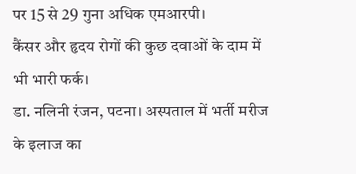पर 15 से 29 गुना अधिक एमआरपी।
कैंसर और हृदय रोगों की कुछ दवाओं के दाम में भी भारी फर्क।
डा. नलिनी रंजन, पटना। अस्पताल में भर्ती मरीज के इलाज का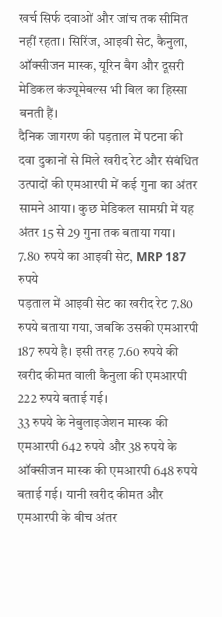खर्च सिर्फ दवाओं और जांच तक सीमित नहीं रहता। सिरिंज, आइवी सेट, कैनुला, ऑक्सीजन मास्क, यूरिन बैग और दूसरी मेडिकल कंज्यूमेबल्स भी बिल का हिस्सा बनती हैं।
दैनिक जागरण की पड़ताल में पटना की दवा दुकानों से मिले खरीद रेट और संबंधित उत्पादों की एमआरपी में कई गुना का अंतर सामने आया। कुछ मेडिकल सामग्री में यह अंतर 15 से 29 गुना तक बताया गया।
7.80 रुपये का आइवी सेट, MRP 187 रुपये
पड़ताल में आइवी सेट का खरीद रेट 7.80 रुपये बताया गया, जबकि उसकी एमआरपी 187 रुपये है। इसी तरह 7.60 रुपये की खरीद कीमत वाली कैनुला की एमआरपी 222 रुपये बताई गई।
33 रुपये के नेबुलाइजेशन मास्क की एमआरपी 642 रुपये और 38 रुपये के ऑक्सीजन मास्क की एमआरपी 648 रुपये बताई गई। यानी खरीद कीमत और एमआरपी के बीच अंतर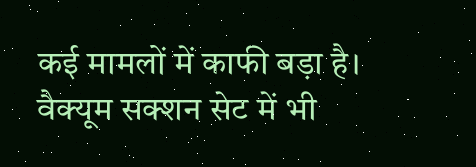कई मामलों में काफी बड़ा है।
वैक्यूम सक्शन सेट में भी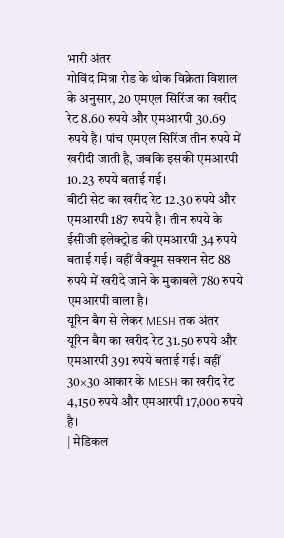भारी अंतर
गोविंद मित्रा रोड के थोक विक्रेता विशाल के अनुसार, 20 एमएल सिरिंज का खरीद रेट 8.60 रुपये और एमआरपी 30.69 रुपये है। पांच एमएल सिरिंज तीन रुपये में खरीदी जाती है, जबकि इसकी एमआरपी 10.23 रुपये बताई गई।
बीटी सेट का खरीद रेट 12.30 रुपये और एमआरपी 187 रुपये है। तीन रुपये के ईसीजी इलेक्ट्रोड की एमआरपी 34 रुपये बताई गई। वहीं वैक्यूम सक्शन सेट 88 रुपये में खरीदे जाने के मुकाबले 780 रुपये एमआरपी वाला है।
यूरिन बैग से लेकर MESH तक अंतर
यूरिन बैग का खरीद रेट 31.50 रुपये और एमआरपी 391 रुपये बताई गई। वहीं 30×30 आकार के MESH का खरीद रेट 4,150 रुपये और एमआरपी 17,000 रुपये है।
| मेडिकल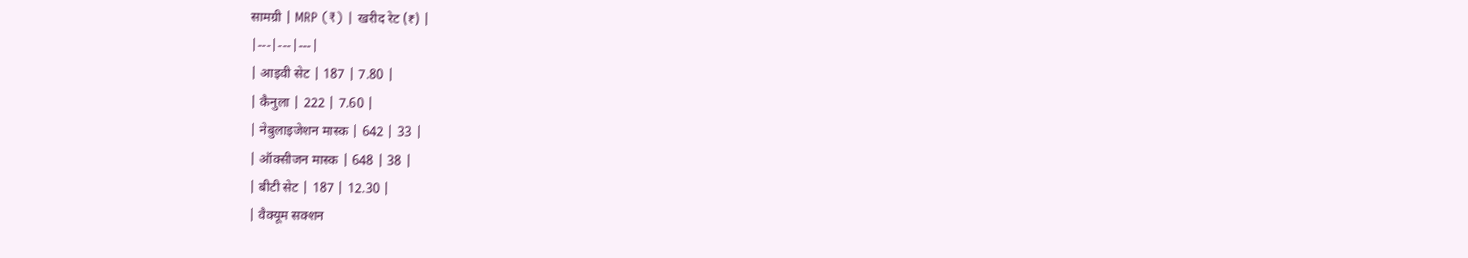सामग्री | MRP (₹) | खरीद रेट (₹) |
|---|---|---|
| आइवी सेट | 187 | 7.80 |
| कैनुला | 222 | 7.60 |
| नेबुलाइजेशन मास्क | 642 | 33 |
| ऑक्सीजन मास्क | 648 | 38 |
| बीटी सेट | 187 | 12.30 |
| वैक्यूम सक्शन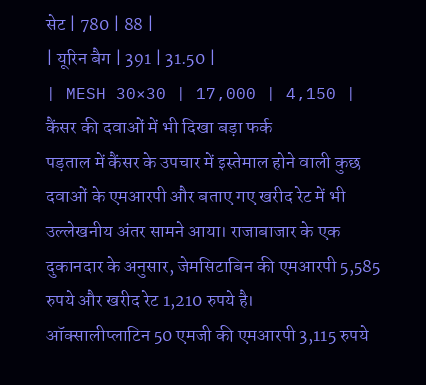सेट | 780 | 88 |
| यूरिन बैग | 391 | 31.50 |
| MESH 30×30 | 17,000 | 4,150 |
कैंसर की दवाओं में भी दिखा बड़ा फर्क
पड़ताल में कैंसर के उपचार में इस्तेमाल होने वाली कुछ दवाओं के एमआरपी और बताए गए खरीद रेट में भी उल्लेखनीय अंतर सामने आया। राजाबाजार के एक दुकानदार के अनुसार, जेमसिटाबिन की एमआरपी 5,585 रुपये और खरीद रेट 1,210 रुपये है।
ऑक्सालीप्लाटिन 50 एमजी की एमआरपी 3,115 रुपये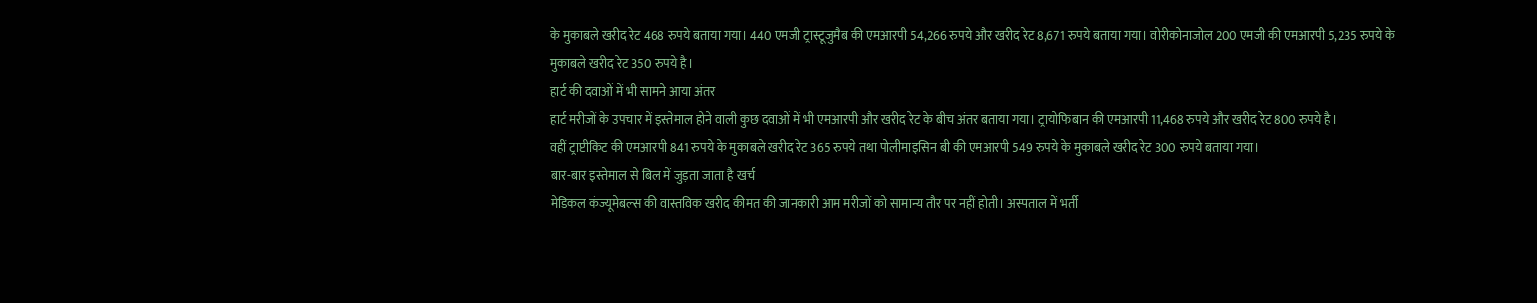के मुकाबले खरीद रेट 468 रुपये बताया गया। 440 एमजी ट्रास्टूजुमैब की एमआरपी 54,266 रुपये और खरीद रेट 8,671 रुपये बताया गया। वोरीकोनाजोल 200 एमजी की एमआरपी 5,235 रुपये के मुकाबले खरीद रेट 350 रुपये है।
हार्ट की दवाओं में भी सामने आया अंतर
हार्ट मरीजों के उपचार में इस्तेमाल होने वाली कुछ दवाओं में भी एमआरपी और खरीद रेट के बीच अंतर बताया गया। ट्रायोफिबान की एमआरपी 11,468 रुपये और खरीद रेट 800 रुपये है।
वहीं ट्राप्टीकिट की एमआरपी 841 रुपये के मुकाबले खरीद रेट 365 रुपये तथा पोलीमाइसिन बी की एमआरपी 549 रुपये के मुकाबले खरीद रेट 300 रुपये बताया गया।
बार-बार इस्तेमाल से बिल में जुड़ता जाता है खर्च
मेडिकल कंज्यूमेबल्स की वास्तविक खरीद कीमत की जानकारी आम मरीजों को सामान्य तौर पर नहीं होती। अस्पताल में भर्ती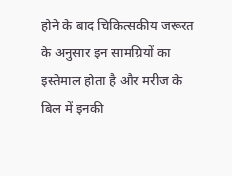होने के बाद चिकित्सकीय जरूरत के अनुसार इन सामग्रियों का इस्तेमाल होता है और मरीज के बिल में इनकी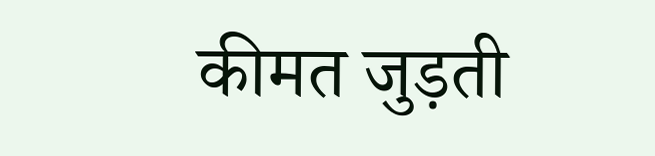कीमत जुड़ती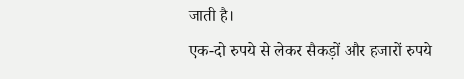जाती है।
एक-दो रुपये से लेकर सैकड़ों और हजारों रुपये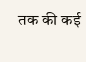तक की कई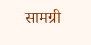सामग्री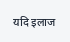यदि इलाज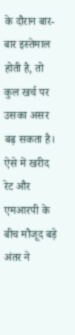के दौरान बार-बार इस्तेमाल होती है, तो कुल खर्च पर उसका असर बढ़ सकता है। ऐसे में खरीद रेट और एमआरपी के बीच मौजूद बड़े अंतर ने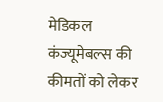मेडिकल कंज्यूमेबल्स की कीमतों को लेकर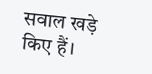सवाल खड़े किए हैं।